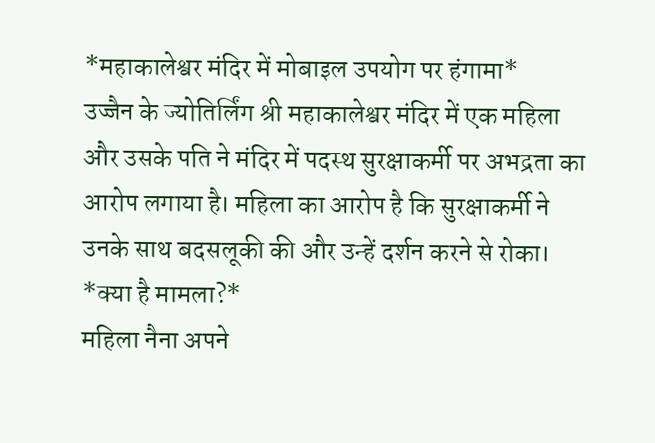*महाकालेश्वर मंदिर में मोबाइल उपयोग पर हंगामा*
उज्जैन के ज्योतिर्लिंग श्री महाकालेश्वर मंदिर में एक महिला और उसके पति ने मंदिर में पदस्थ सुरक्षाकर्मी पर अभद्रता का आरोप लगाया है। महिला का आरोप है कि सुरक्षाकर्मी ने उनके साथ बदसलूकी की और उन्हें दर्शन करने से रोका।
*क्या है मामला?*
महिला नैना अपने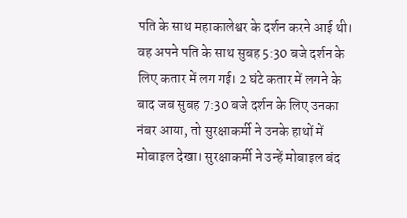पति के साथ महाकालेश्वर के दर्शन करने आई थी। वह अपने पति के साथ सुबह 5:30 बजे दर्शन के लिए कतार में लग गई। 2 घंटे कतार में लगने के बाद जब सुबह 7:30 बजे दर्शन के लिए उनका नंबर आया, तो सुरक्षाकर्मी ने उनके हाथों में मोबाइल देखा। सुरक्षाकर्मी ने उन्हें मोबाइल बंद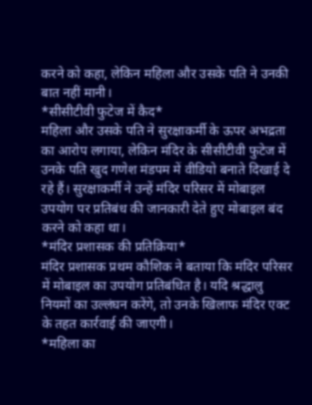करने को कहा, लेकिन महिला और उसके पति ने उनकी बात नहीं मानी।
*सीसीटीवी फुटेज में कैद*
महिला और उसके पति ने सुरक्षाकर्मी के ऊपर अभद्रता का आरोप लगाया, लेकिन मंदिर के सीसीटीवी फुटेज में उनके पति खुद गणेश मंडपम में वीडियो बनाते दिखाई दे रहे हैं। सुरक्षाकर्मी ने उन्हें मंदिर परिसर में मोबाइल उपयोग पर प्रतिबंध की जानकारी देते हुए मोबाइल बंद करने को कहा था।
*मंदिर प्रशासक की प्रतिक्रिया*
मंदिर प्रशासक प्रथम कौशिक ने बताया कि मंदिर परिसर में मोबाइल का उपयोग प्रतिबंधित है। यदि श्रद्धालु नियमों का उल्लंघन करेंगे, तो उनके खिलाफ मंदिर एक्ट के तहत कार्रवाई की जाएगी।
*महिला का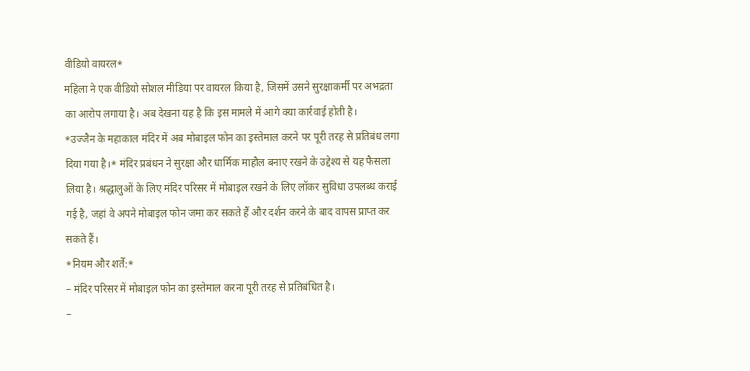वीडियो वायरल*
महिला ने एक वीडियो सोशल मीडिया पर वायरल किया है, जिसमें उसने सुरक्षाकर्मी पर अभद्रता का आरोप लगाया है। अब देखना यह है कि इस मामले में आगे क्या कार्रवाई होती है।
*उज्जैन के महाकाल मंदिर में अब मोबाइल फोन का इस्तेमाल करने पर पूरी तरह से प्रतिबंध लगा दिया गया है।* मंदिर प्रबंधन ने सुरक्षा और धार्मिक माहौल बनाए रखने के उद्देश्य से यह फैसला लिया है। श्रद्धालुओं के लिए मंदिर परिसर में मोबाइल रखने के लिए लॉकर सुविधा उपलब्ध कराई गई है, जहां वे अपने मोबाइल फोन जमा कर सकते हैं और दर्शन करने के बाद वापस प्राप्त कर सकते हैं।
*नियम और शर्तें:*
– मंदिर परिसर में मोबाइल फोन का इस्तेमाल करना पूरी तरह से प्रतिबंधित है।
–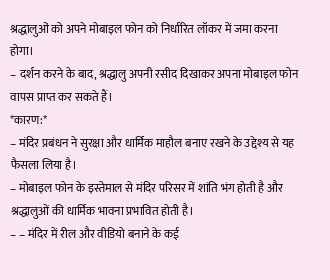श्रद्धालुओं को अपने मोबाइल फोन को निर्धारित लॉकर में जमा करना होगा।
– दर्शन करने के बाद, श्रद्धालु अपनी रसीद दिखाकर अपना मोबाइल फोन वापस प्राप्त कर सकते हैं।
*कारण:*
– मंदिर प्रबंधन ने सुरक्षा और धार्मिक माहौल बनाए रखने के उद्देश्य से यह फैसला लिया है।
– मोबाइल फोन के इस्तेमाल से मंदिर परिसर में शांति भंग होती है और श्रद्धालुओं की धार्मिक भावना प्रभावित होती है।
– – मंदिर में रील और वीडियो बनाने के कई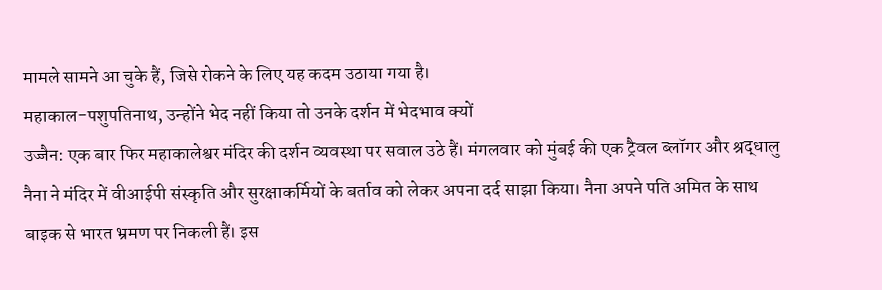मामले सामने आ चुके हैं, जिसे रोकने के लिए यह कदम उठाया गया है।
महाकाल-पशुपतिनाथ, उन्होंने भेद नहीं किया तो उनके दर्शन में भेदभाव क्यों
उज्जैन: एक बार फिर महाकालेश्वर मंदिर की दर्शन व्यवस्था पर सवाल उठे हैं। मंगलवार को मुंबई की एक ट्रैवल ब्लॉगर और श्रद्धालु नैना ने मंदिर में वीआईपी संस्कृति और सुरक्षाकर्मियों के बर्ताव को लेकर अपना दर्द साझा किया। नैना अपने पति अमित के साथ बाइक से भारत भ्रमण पर निकली हैं। इस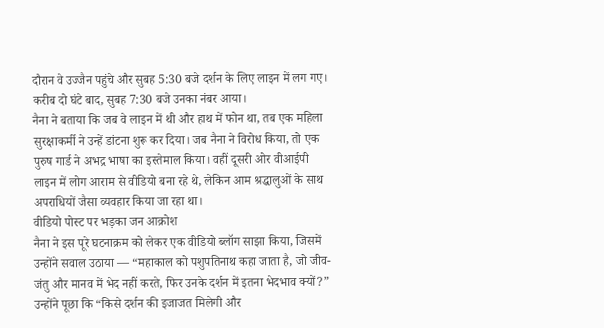दौरान वे उज्जैन पहुंचे और सुबह 5:30 बजे दर्शन के लिए लाइन में लग गए। करीब दो घंटे बाद, सुबह 7:30 बजे उनका नंबर आया।
नैना ने बताया कि जब वे लाइन में थी और हाथ में फोन था, तब एक महिला सुरक्षाकर्मी ने उन्हें डांटना शुरू कर दिया। जब नैना ने विरोध किया, तो एक पुरुष गार्ड ने अभद्र भाषा का इस्तेमाल किया। वहीं दूसरी ओर वीआईपी लाइन में लोग आराम से वीडियो बना रहे थे, लेकिन आम श्रद्धालुओं के साथ अपराधियों जैसा व्यवहार किया जा रहा था।
वीडियो पोस्ट पर भड़का जन आक्रोश
नैना ने इस पूरे घटनाक्रम को लेकर एक वीडियो ब्लॉग साझा किया, जिसमें उन्होंने सवाल उठाया — “महाकाल को पशुपतिनाथ कहा जाता है, जो जीव-जंतु और मानव में भेद नहीं करते, फिर उनके दर्शन में इतना भेदभाव क्यों?” उन्होंने पूछा कि “किसे दर्शन की इजाजत मिलेगी और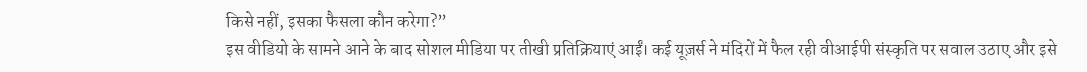किसे नहीं, इसका फैसला कौन करेगा?”
इस वीडियो के सामने आने के बाद सोशल मीडिया पर तीखी प्रतिक्रियाएं आईं। कई यूज़र्स ने मंदिरों में फैल रही वीआईपी संस्कृति पर सवाल उठाए और इसे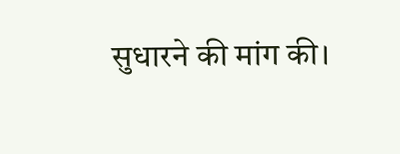सुधारने की मांग की।